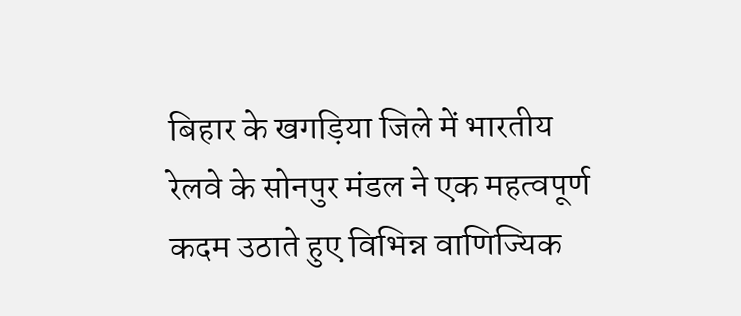बिहार के खगड़िया जिले में भारतीय रेलवे के सोनपुर मंडल ने एक महत्वपूर्ण कदम उठाते हुए विभिन्न वाणिज्यिक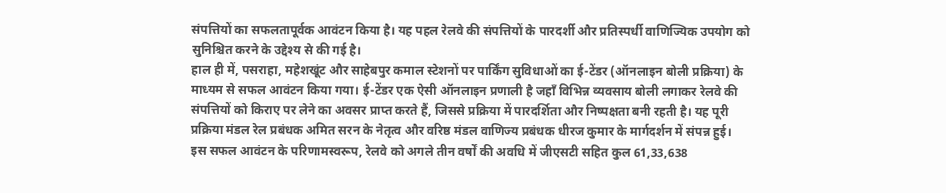संपत्तियों का सफलतापूर्वक आवंटन किया है। यह पहल रेलवे की संपत्तियों के पारदर्शी और प्रतिस्पर्धी वाणिज्यिक उपयोग को सुनिश्चित करने के उद्देश्य से की गई है।
हाल ही में, पसराहा, महेशखूंट और साहेबपुर कमाल स्टेशनों पर पार्किंग सुविधाओं का ई-टेंडर (ऑनलाइन बोली प्रक्रिया) के माध्यम से सफल आवंटन किया गया। ई-टेंडर एक ऐसी ऑनलाइन प्रणाली है जहाँ विभिन्न व्यवसाय बोली लगाकर रेलवे की संपत्तियों को किराए पर लेने का अवसर प्राप्त करते हैं, जिससे प्रक्रिया में पारदर्शिता और निष्पक्षता बनी रहती है। यह पूरी प्रक्रिया मंडल रेल प्रबंधक अमित सरन के नेतृत्व और वरिष्ठ मंडल वाणिज्य प्रबंधक धीरज कुमार के मार्गदर्शन में संपन्न हुई।
इस सफल आवंटन के परिणामस्वरूप, रेलवे को अगले तीन वर्षों की अवधि में जीएसटी सहित कुल 61,33,638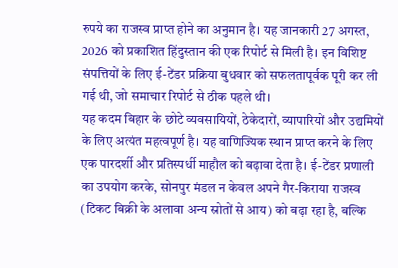रुपये का राजस्व प्राप्त होने का अनुमान है। यह जानकारी 27 अगस्त, 2026 को प्रकाशित हिंदुस्तान की एक रिपोर्ट से मिली है। इन विशिष्ट संपत्तियों के लिए ई-टेंडर प्रक्रिया बुधवार को सफलतापूर्वक पूरी कर ली गई थी, जो समाचार रिपोर्ट से ठीक पहले थी।
यह कदम बिहार के छोटे व्यवसायियों, ठेकेदारों, व्यापारियों और उद्यमियों के लिए अत्यंत महत्वपूर्ण है। यह वाणिज्यिक स्थान प्राप्त करने के लिए एक पारदर्शी और प्रतिस्पर्धी माहौल को बढ़ावा देता है। ई-टेंडर प्रणाली का उपयोग करके, सोनपुर मंडल न केवल अपने गैर-किराया राजस्व (टिकट बिक्री के अलावा अन्य स्रोतों से आय) को बढ़ा रहा है, बल्कि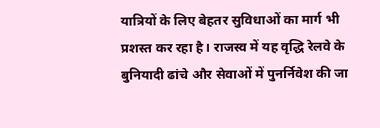यात्रियों के लिए बेहतर सुविधाओं का मार्ग भी प्रशस्त कर रहा है। राजस्व में यह वृद्धि रेलवे के बुनियादी ढांचे और सेवाओं में पुनर्निवेश की जा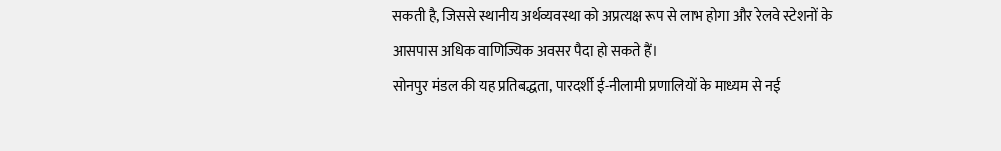सकती है, जिससे स्थानीय अर्थव्यवस्था को अप्रत्यक्ष रूप से लाभ होगा और रेलवे स्टेशनों के आसपास अधिक वाणिज्यिक अवसर पैदा हो सकते हैं।
सोनपुर मंडल की यह प्रतिबद्धता, पारदर्शी ई-नीलामी प्रणालियों के माध्यम से नई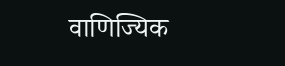वाणिज्यिक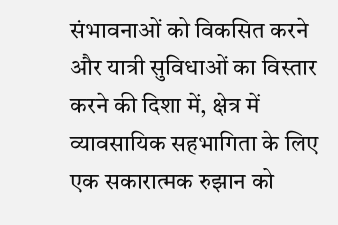संभावनाओं को विकसित करने और यात्री सुविधाओं का विस्तार करने की दिशा में, क्षेत्र में व्यावसायिक सहभागिता के लिए एक सकारात्मक रुझान को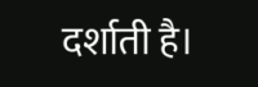दर्शाती है।